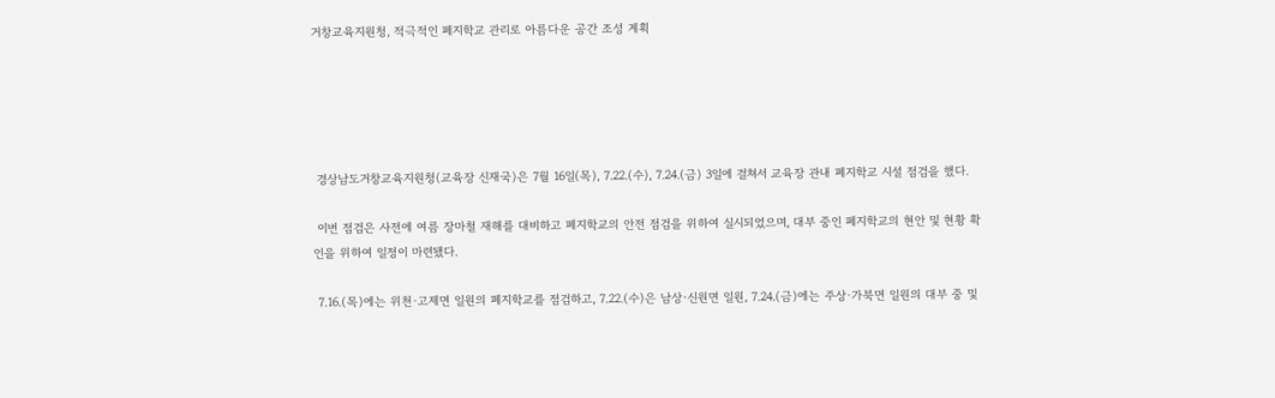거창교육지원청, 적극적인 폐지학교 관리로 아름다운 공간 조성 계획





 경상남도거창교육지원청(교육장 신재국)은 7월 16일(목), 7.22.(수), 7.24.(금) 3일에 걸쳐서 교육장 관내 폐지학교 시설 점검을 했다.

 이번 점검은 사전에 여름 장마철 재해를 대비하고 폐지학교의 안전 점검을 위하여 실시되었으며, 대부 중인 폐지학교의 현안 및 현황 확인을 위하여 일정이 마련됐다.

 7.16.(목)에는 위천·고제면 일원의 폐지학교를 점검하고, 7.22.(수)은 남상·신원면 일원, 7.24.(금)에는 주상·가북면 일원의 대부 중 및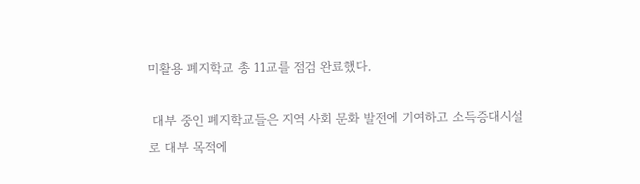미활용 폐지학교 총 11교를 점검 완료했다.

 대부 중인 폐지학교들은 지역 사회 문화 발전에 기여하고 소득증대시설로 대부 목적에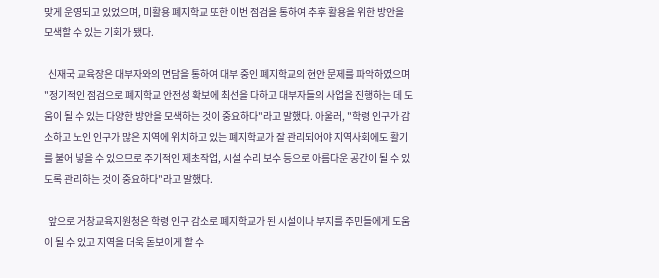맞게 운영되고 있었으며, 미활용 폐지학교 또한 이번 점검을 통하여 추후 활용을 위한 방안을 모색할 수 있는 기회가 됐다.

  신재국 교육장은 대부자와의 면담을 통하여 대부 중인 폐지학교의 현안 문제를 파악하였으며 "정기적인 점검으로 폐지학교 안전성 확보에 최선을 다하고 대부자들의 사업을 진행하는 데 도움이 될 수 있는 다양한 방안을 모색하는 것이 중요하다"라고 말했다. 아울러, "학령 인구가 감소하고 노인 인구가 많은 지역에 위치하고 있는 폐지학교가 잘 관리되어야 지역사회에도 활기를 불어 넣을 수 있으므로 주기적인 제초작업, 시설 수리 보수 등으로 아름다운 공간이 될 수 있도록 관리하는 것이 중요하다"라고 말했다.

  앞으로 거창교육지원청은 학령 인구 감소로 폐지학교가 된 시설이나 부지를 주민들에게 도움이 될 수 있고 지역을 더욱 돋보이게 할 수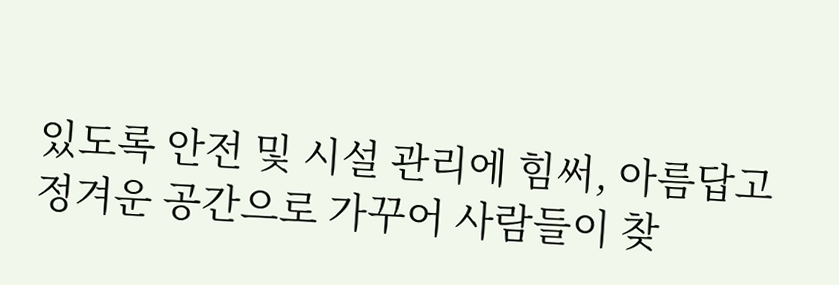있도록 안전 및 시설 관리에 힘써, 아름답고 정겨운 공간으로 가꾸어 사람들이 찾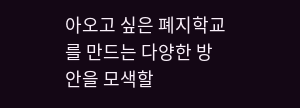아오고 싶은 폐지학교를 만드는 다양한 방안을 모색할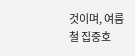것이며, 여름철 집중호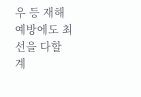우 등 재해 예방에도 최선을 다할 계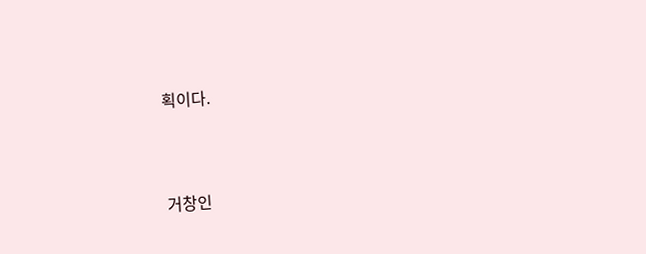획이다.



거창인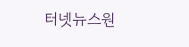터넷뉴스원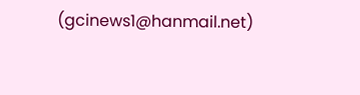(gcinews1@hanmail.net)